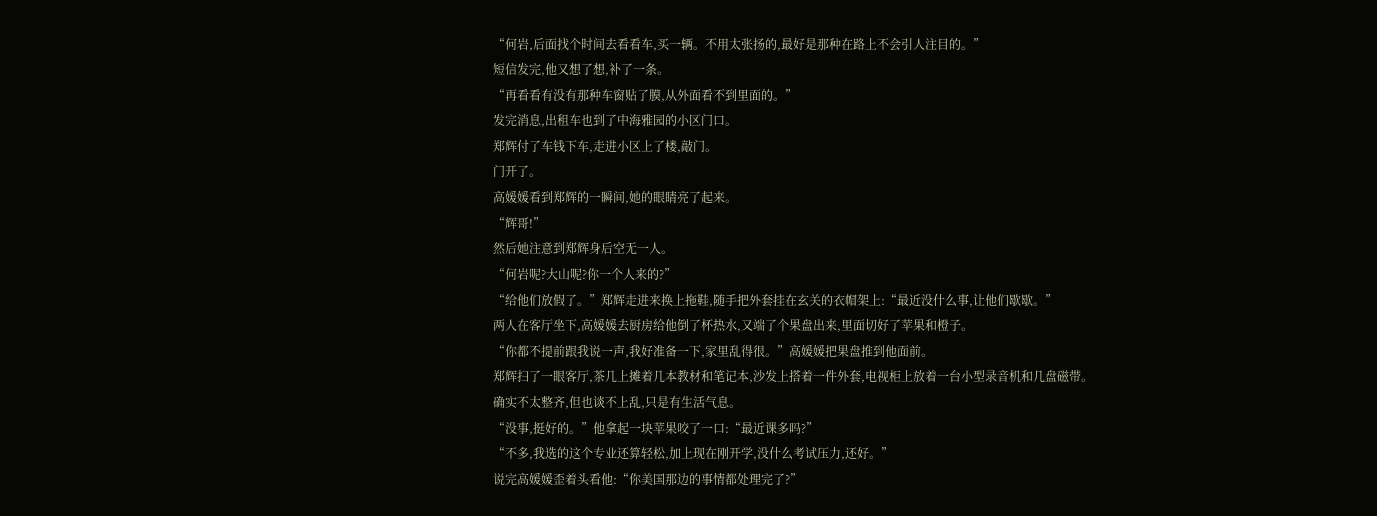“何岩,后面找个时间去看看车,买一辆。不用太张扬的,最好是那种在路上不会引人注目的。”
短信发完,他又想了想,补了一条。
“再看看有没有那种车窗贴了膜,从外面看不到里面的。”
发完消息,出租车也到了中海雅园的小区门口。
郑辉付了车钱下车,走进小区上了楼,敲门。
门开了。
高媛媛看到郑辉的一瞬间,她的眼睛亮了起来。
“辉哥!”
然后她注意到郑辉身后空无一人。
“何岩呢?大山呢?你一个人来的?”
“给他们放假了。”郑辉走进来换上拖鞋,随手把外套挂在玄关的衣帽架上:“最近没什么事,让他们歇歇。”
两人在客厅坐下,高媛媛去厨房给他倒了杯热水,又端了个果盘出来,里面切好了苹果和橙子。
“你都不提前跟我说一声,我好准备一下,家里乱得很。”高媛媛把果盘推到他面前。
郑辉扫了一眼客厅,茶几上摊着几本教材和笔记本,沙发上搭着一件外套,电视柜上放着一台小型录音机和几盘磁带。
确实不太整齐,但也谈不上乱,只是有生活气息。
“没事,挺好的。”他拿起一块苹果咬了一口:“最近课多吗?”
“不多,我选的这个专业还算轻松,加上现在刚开学,没什么考试压力,还好。”
说完高媛媛歪着头看他:“你美国那边的事情都处理完了?”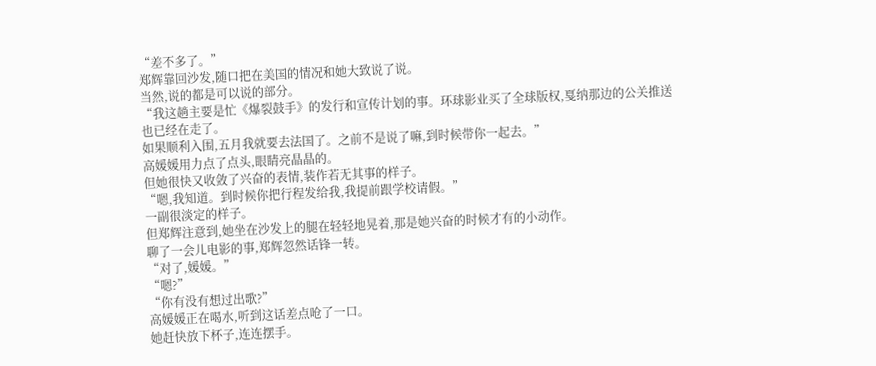“差不多了。”
郑辉靠回沙发,随口把在美国的情况和她大致说了说。
当然,说的都是可以说的部分。
“我这趟主要是忙《爆裂鼓手》的发行和宣传计划的事。环球影业买了全球版权,戛纳那边的公关推送也已经在走了。
如果顺利入围,五月我就要去法国了。之前不是说了嘛,到时候带你一起去。”
高媛媛用力点了点头,眼睛亮晶晶的。
但她很快又收敛了兴奋的表情,装作若无其事的样子。
“嗯,我知道。到时候你把行程发给我,我提前跟学校请假。”
一副很淡定的样子。
但郑辉注意到,她坐在沙发上的腿在轻轻地晃着,那是她兴奋的时候才有的小动作。
聊了一会儿电影的事,郑辉忽然话锋一转。
“对了,媛媛。”
“嗯?”
“你有没有想过出歌?”
高媛媛正在喝水,听到这话差点呛了一口。
她赶快放下杯子,连连摆手。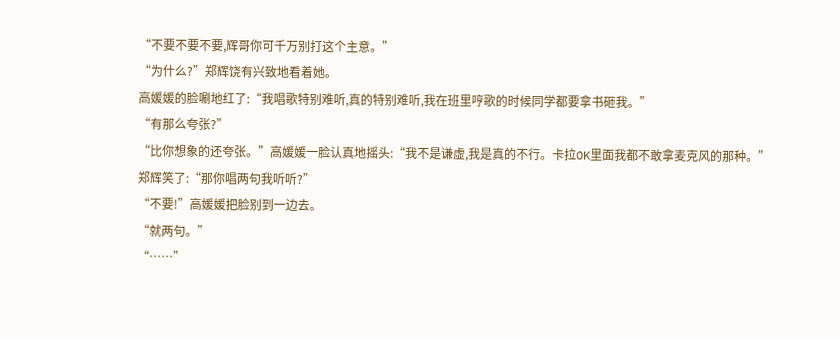“不要不要不要,辉哥你可千万别打这个主意。”
“为什么?”郑辉饶有兴致地看着她。
高媛媛的脸唰地红了:“我唱歌特别难听,真的特别难听,我在班里哼歌的时候同学都要拿书砸我。”
“有那么夸张?”
“比你想象的还夸张。”高媛媛一脸认真地摇头:“我不是谦虚,我是真的不行。卡拉OK里面我都不敢拿麦克风的那种。”
郑辉笑了:“那你唱两句我听听?”
“不要!”高媛媛把脸别到一边去。
“就两句。”
“……”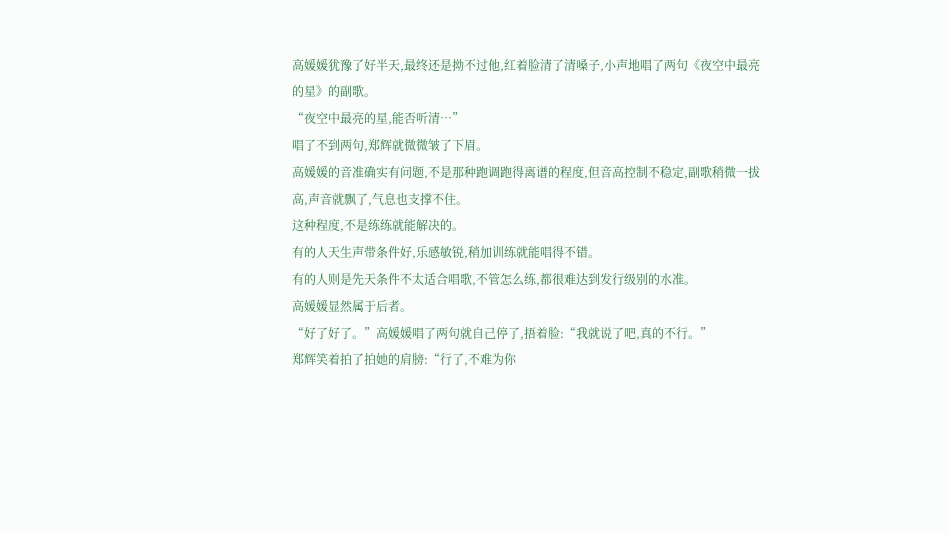高媛媛犹豫了好半天,最终还是拗不过他,红着脸清了清嗓子,小声地唱了两句《夜空中最亮的星》的副歌。
“夜空中最亮的星,能否听清…”
唱了不到两句,郑辉就微微皱了下眉。
高媛媛的音准确实有问题,不是那种跑调跑得离谱的程度,但音高控制不稳定,副歌稍微一拔高,声音就飘了,气息也支撑不住。
这种程度,不是练练就能解决的。
有的人天生声带条件好,乐感敏锐,稍加训练就能唱得不错。
有的人则是先天条件不太适合唱歌,不管怎么练,都很难达到发行级别的水准。
高媛媛显然属于后者。
“好了好了。”高媛媛唱了两句就自己停了,捂着脸:“我就说了吧,真的不行。”
郑辉笑着拍了拍她的肩膀:“行了,不难为你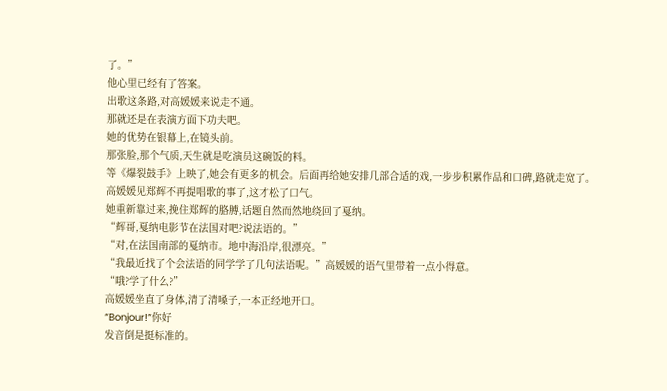了。”
他心里已经有了答案。
出歌这条路,对高媛媛来说走不通。
那就还是在表演方面下功夫吧。
她的优势在银幕上,在镜头前。
那张脸,那个气质,天生就是吃演员这碗饭的料。
等《爆裂鼓手》上映了,她会有更多的机会。后面再给她安排几部合适的戏,一步步积累作品和口碑,路就走宽了。
高媛媛见郑辉不再提唱歌的事了,这才松了口气。
她重新靠过来,挽住郑辉的胳膊,话题自然而然地绕回了戛纳。
“辉哥,戛纳电影节在法国对吧?说法语的。”
“对,在法国南部的戛纳市。地中海沿岸,很漂亮。”
“我最近找了个会法语的同学学了几句法语呢。”高媛媛的语气里带着一点小得意。
“哦?学了什么?”
高媛媛坐直了身体,清了清嗓子,一本正经地开口。
“Bonjour!”你好
发音倒是挺标准的。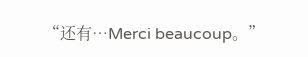“还有…Merci beaucoup。”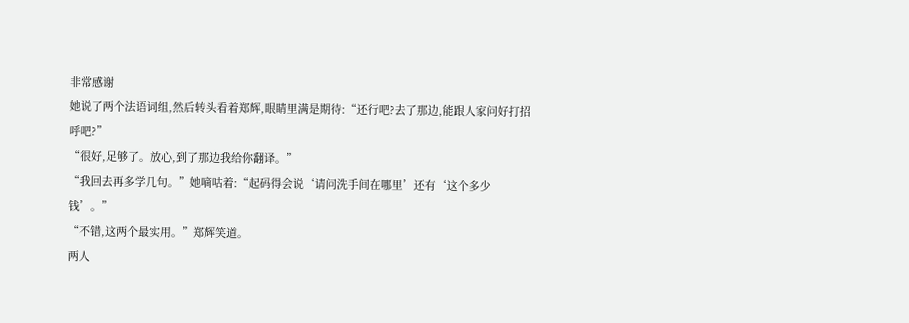非常感谢
她说了两个法语词组,然后转头看着郑辉,眼睛里满是期待:“还行吧?去了那边,能跟人家问好打招呼吧?”
“很好,足够了。放心,到了那边我给你翻译。”
“我回去再多学几句。”她嘀咕着:“起码得会说‘请问洗手间在哪里’还有‘这个多少钱’。”
“不错,这两个最实用。”郑辉笑道。
两人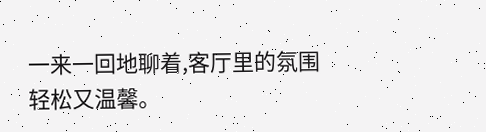一来一回地聊着,客厅里的氛围轻松又温馨。